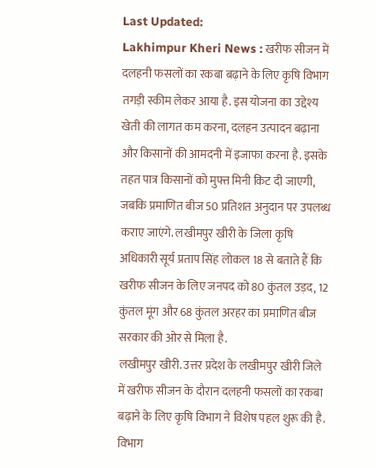Last Updated:
Lakhimpur Kheri News : खरीफ सीजन में दलहनी फसलों का रकबा बढ़ाने के लिए कृषि विभाग तगड़ी स्कीम लेकर आया है. इस योजना का उद्देश्य खेती की लागत कम करना, दलहन उत्पादन बढ़ाना और किसानों की आमदनी में इजाफा करना है. इसके तहत पात्र किसानों को मुफ्त मिनी किट दी जाएगी, जबकि प्रमाणित बीज 50 प्रतिशत अनुदान पर उपलब्ध कराए जाएंगे. लखीमपुर खीरी के जिला कृषि अधिकारी सूर्य प्रताप सिंह लोकल 18 से बताते हैं कि खरीफ सीजन के लिए जनपद को 80 कुंतल उड़द, 12 कुंतल मूंग और 68 कुंतल अरहर का प्रमाणित बीज सरकार की ओर से मिला है.
लखीमपुर खीरी. उत्तर प्रदेश के लखीमपुर खीरी जिले में खरीफ सीजन के दौरान दलहनी फसलों का रकबा बढ़ाने के लिए कृषि विभाग ने विशेष पहल शुरू की है. विभाग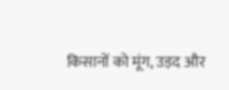किसानों को मूंग, उड़द और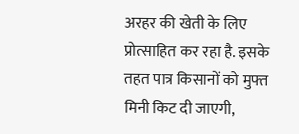अरहर की खेती के लिए प्रोत्साहित कर रहा है. इसके तहत पात्र किसानों को मुफ्त मिनी किट दी जाएगी,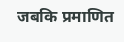जबकि प्रमाणित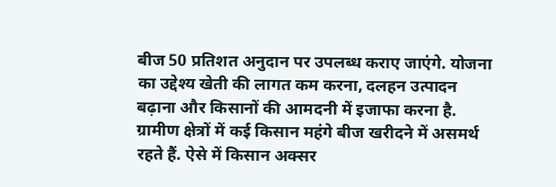बीज 50 प्रतिशत अनुदान पर उपलब्ध कराए जाएंगे. योजना का उद्देश्य खेती की लागत कम करना, दलहन उत्पादन बढ़ाना और किसानों की आमदनी में इजाफा करना है. ग्रामीण क्षेत्रों में कई किसान महंगे बीज खरीदने में असमर्थ रहते हैं. ऐसे में किसान अक्सर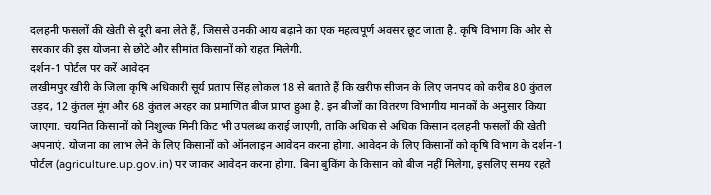दलहनी फसलों की खेती से दूरी बना लेते हैं, जिससे उनकी आय बढ़ाने का एक महत्वपूर्ण अवसर छूट जाता है. कृषि विभाग कि ओर से सरकार की इस योजना से छोटे और सीमांत किसानों को राहत मिलेगी.
दर्शन-1 पोर्टल पर करें आवेदन
लखीमपुर खीरी के जिला कृषि अधिकारी सूर्य प्रताप सिंह लोकल 18 से बताते हैं कि खरीफ सीजन के लिए जनपद को करीब 80 कुंतल उड़द, 12 कुंतल मूंग और 68 कुंतल अरहर का प्रमाणित बीज प्राप्त हुआ है. इन बीजों का वितरण विभागीय मानकों के अनुसार किया जाएगा. चयनित किसानों को निशुल्क मिनी किट भी उपलब्ध कराई जाएगी, ताकि अधिक से अधिक किसान दलहनी फसलों की खेती अपनाएं. योजना का लाभ लेने के लिए किसानों को ऑनलाइन आवेदन करना होगा. आवेदन के लिए किसानों को कृषि विभाग के दर्शन-1 पोर्टल (agriculture.up.gov.in) पर जाकर आवेदन करना होगा. बिना बुकिंग के किसान को बीज नहीं मिलेगा, इसलिए समय रहते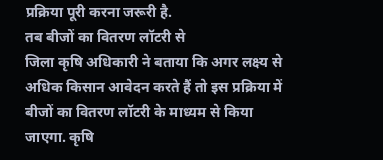प्रक्रिया पूरी करना जरूरी है.
तब बीजों का वितरण लॉटरी से
जिला कृषि अधिकारी ने बताया कि अगर लक्ष्य से अधिक किसान आवेदन करते हैं तो इस प्रक्रिया में बीजों का वितरण लॉटरी के माध्यम से किया जाएगा. कृषि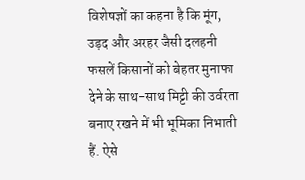विशेषज्ञों का कहना है कि मूंग, उड़द और अरहर जैसी दलहनी फसलें किसानों को बेहतर मुनाफा देने के साथ-साथ मिट्टी की उर्वरता बनाए रखने में भी भूमिका निभाती हैं. ऐसे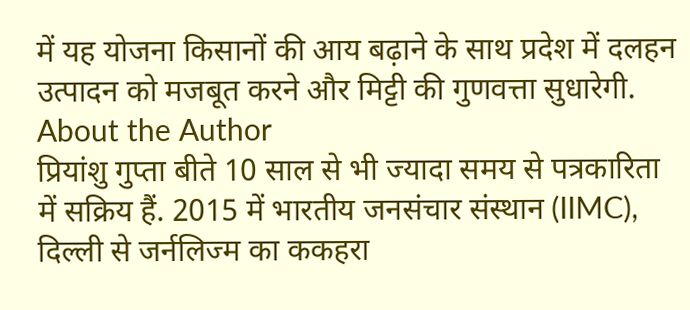में यह योजना किसानों की आय बढ़ाने के साथ प्रदेश में दलहन उत्पादन को मजबूत करने और मिट्टी की गुणवत्ता सुधारेगी.
About the Author
प्रियांशु गुप्ता बीते 10 साल से भी ज्यादा समय से पत्रकारिता में सक्रिय हैं. 2015 में भारतीय जनसंचार संस्थान (IIMC), दिल्ली से जर्नलिज्म का ककहरा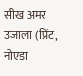सीख अमर उजाला (प्रिंट, नोएडा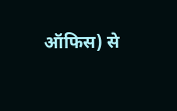ऑफिस) से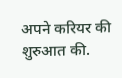अपने करियर की शुरुआत की.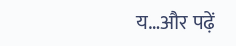य…और पढ़ें